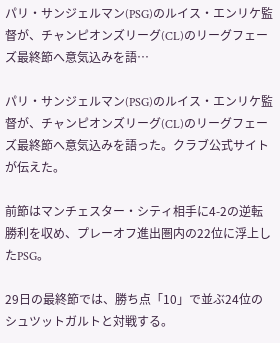パリ・サンジェルマン(PSG)のルイス・エンリケ監督が、チャンピオンズリーグ(CL)のリーグフェーズ最終節へ意気込みを語…

パリ・サンジェルマン(PSG)のルイス・エンリケ監督が、チャンピオンズリーグ(CL)のリーグフェーズ最終節へ意気込みを語った。クラブ公式サイトが伝えた。

前節はマンチェスター・シティ相手に4-2の逆転勝利を収め、プレーオフ進出圏内の22位に浮上したPSG。

29日の最終節では、勝ち点「10」で並ぶ24位のシュツットガルトと対戦する。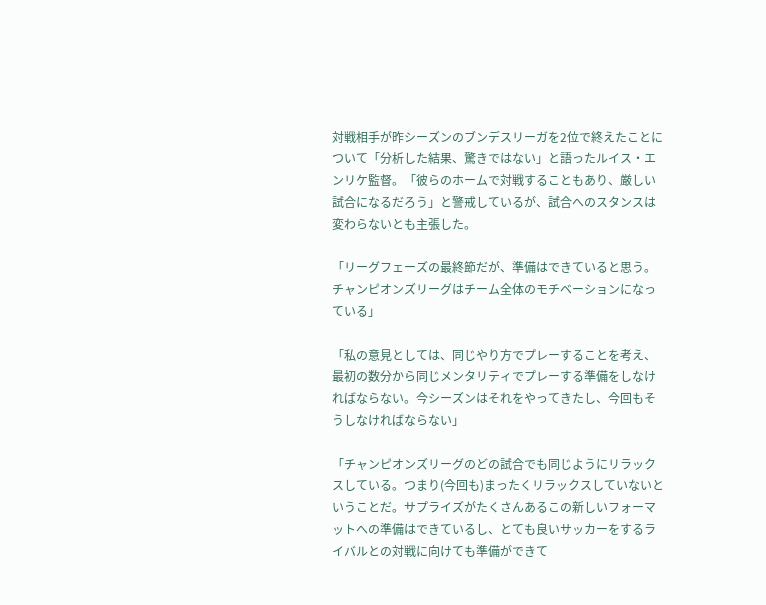対戦相手が昨シーズンのブンデスリーガを2位で終えたことについて「分析した結果、驚きではない」と語ったルイス・エンリケ監督。「彼らのホームで対戦することもあり、厳しい試合になるだろう」と警戒しているが、試合へのスタンスは変わらないとも主張した。

「リーグフェーズの最終節だが、準備はできていると思う。チャンピオンズリーグはチーム全体のモチベーションになっている」

「私の意見としては、同じやり方でプレーすることを考え、最初の数分から同じメンタリティでプレーする準備をしなければならない。今シーズンはそれをやってきたし、今回もそうしなければならない」

「チャンピオンズリーグのどの試合でも同じようにリラックスしている。つまり(今回も)まったくリラックスしていないということだ。サプライズがたくさんあるこの新しいフォーマットへの準備はできているし、とても良いサッカーをするライバルとの対戦に向けても準備ができて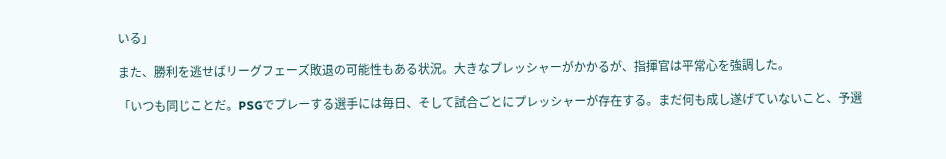いる」

また、勝利を逃せばリーグフェーズ敗退の可能性もある状況。大きなプレッシャーがかかるが、指揮官は平常心を強調した。

「いつも同じことだ。PSGでプレーする選手には毎日、そして試合ごとにプレッシャーが存在する。まだ何も成し遂げていないこと、予選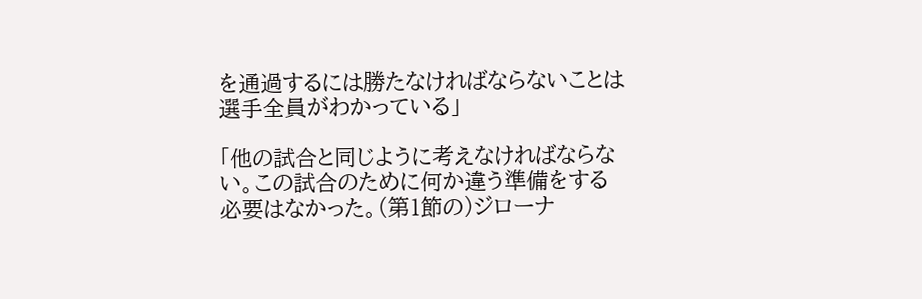を通過するには勝たなければならないことは選手全員がわかっている」

「他の試合と同じように考えなければならない。この試合のために何か違う準備をする必要はなかった。(第1節の)ジローナ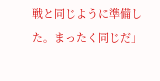戦と同じように準備した。まったく同じだ」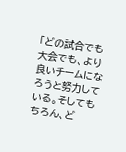「どの試合でも大会でも、より良いチームになろうと努力している。そしてもちろん、ど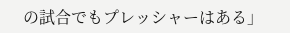の試合でもプレッシャーはある」